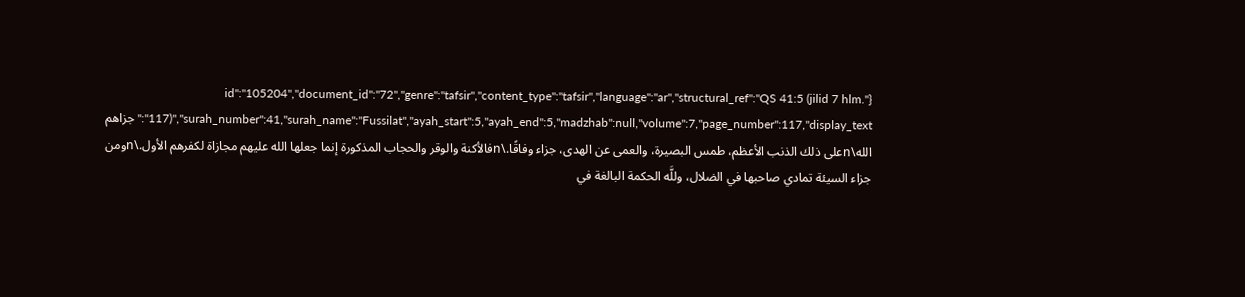{"id":"105204","document_id":"72","genre":"tafsir","content_type":"tafsir","language":"ar","structural_ref":"QS 41:5 (jilid 7 hlm. 117)","surah_number":41,"surah_name":"Fussilat","ayah_start":5,"ayah_end":5,"madzhab":null,"volume":7,"page_number":117,"display_text":"جزاهم الله\nعلى ذلك الذنب الأعظم، طمس البصيرة، والعمى عن الهدى، جزاء وفاقًا.\nفالأكنة والوقر والحجاب المذكورة إنما جعلها الله عليهم مجازاة لكفرهم الأول.\nومن جزاء السيئة تمادي صاحبها في الضلال، وللَّه الحكمة البالغة في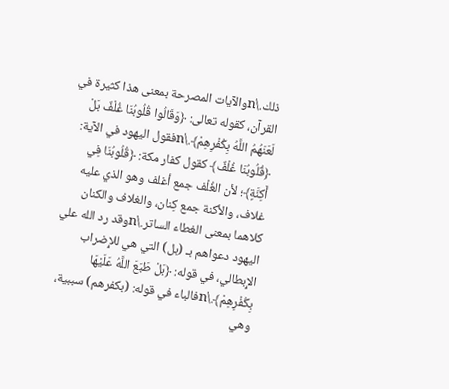ذلك.\nوالآيات المصرحة بمعنى هذا كثيرة في القرآن، كقوله تعالى: ﴿وَقَالُوا قُلُوبُنَا غُلْفٌ بَلْ لَعَنَهُمُ اللَّهُ بِكُفْرِهِمْ﴾.\nفقول اليهود في الآية: ﴿قُلُوبُنَا غُلْفٌ﴾ كقول كفار مكة: ﴿قُلُوبُنَا فِي أَكِنَّةٍ﴾؛ لأن الغُلْف جمع أغلف وهو الذي عليه غلاف، والأكنة جمع كِنان، والغلاف والكنان كلاهما بمعنى الغطاء الساتر.\nوقد رد الله علي اليهود دعواهم بـ (بل) التي هي للإِضراب الإِبطالي، في قوله: ﴿بَلْ طَبَعَ اللَّهُ عَلَيْهَا بِكُفْرِهِمْ﴾.\nفالباء في قوله: (بكفرهم) سببية، وهي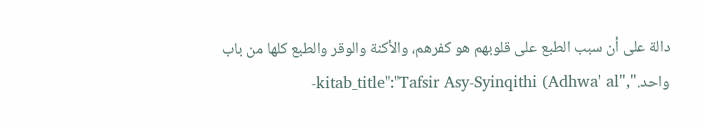دالة على أن سبب الطبع على قلوبهم هو كفرهم، والأكنة والوقر والطبع كلها من باب واحد.","kitab_title":"Tafsir Asy-Syinqithi (Adhwa' al-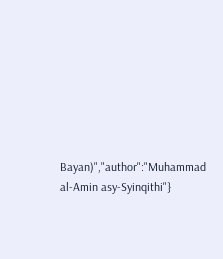Bayan)","author":"Muhammad al-Amin asy-Syinqithi"}